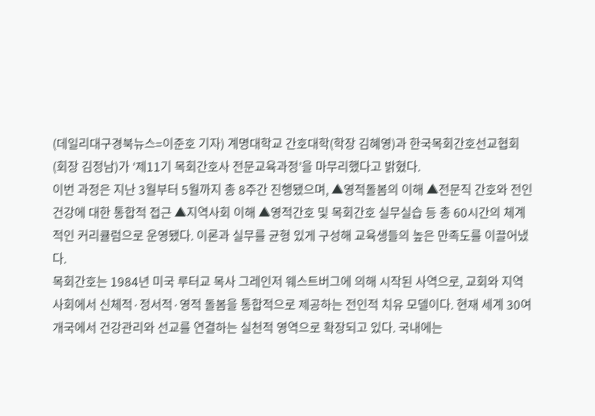(데일리대구경북뉴스=이준호 기자) 계명대학교 간호대학(학장 김혜영)과 한국목회간호선교협회(회장 김정남)가 ‘제11기 목회간호사 전문교육과정’을 마무리했다고 밝혔다.
이번 과정은 지난 3월부터 5월까지 총 8주간 진행됐으며, ▲영적돌봄의 이해 ▲전문직 간호와 전인건강에 대한 통합적 접근 ▲지역사회 이해 ▲영적간호 및 목회간호 실무실습 등 총 60시간의 체계적인 커리큘럼으로 운영됐다. 이론과 실무를 균형 있게 구성해 교육생들의 높은 만족도를 이끌어냈다.
목회간호는 1984년 미국 루터교 목사 그레인저 웨스트버그에 의해 시작된 사역으로, 교회와 지역사회에서 신체적·정서적·영적 돌봄을 통합적으로 제공하는 전인적 치유 모델이다. 현재 세계 30여 개국에서 건강관리와 선교를 연결하는 실천적 영역으로 확장되고 있다. 국내에는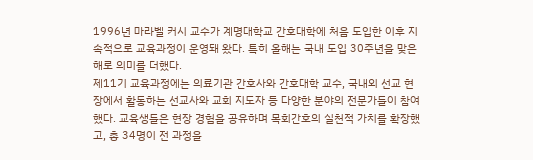1996년 마라벨 커시 교수가 계명대학교 간호대학에 처음 도입한 이후 지속적으로 교육과정이 운영돼 왔다. 특히 올해는 국내 도입 30주년을 맞은 해로 의미를 더했다.
제11기 교육과정에는 의료기관 간호사와 간호대학 교수, 국내외 선교 현장에서 활동하는 선교사와 교회 지도자 등 다양한 분야의 전문가들이 참여했다. 교육생들은 현장 경험을 공유하며 목회간호의 실천적 가치를 확장했고, 총 34명이 전 과정을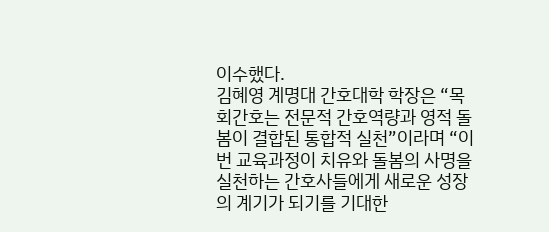이수했다.
김혜영 계명대 간호대학 학장은 “목회간호는 전문적 간호역량과 영적 돌봄이 결합된 통합적 실천”이라며 “이번 교육과정이 치유와 돌봄의 사명을 실천하는 간호사들에게 새로운 성장의 계기가 되기를 기대한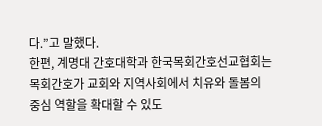다.”고 말했다.
한편, 계명대 간호대학과 한국목회간호선교협회는 목회간호가 교회와 지역사회에서 치유와 돌봄의 중심 역할을 확대할 수 있도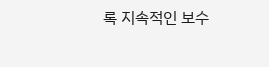록 지속적인 보수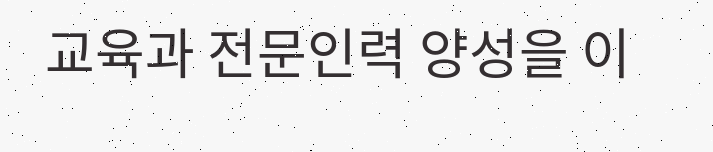교육과 전문인력 양성을 이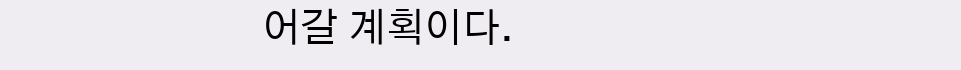어갈 계획이다.